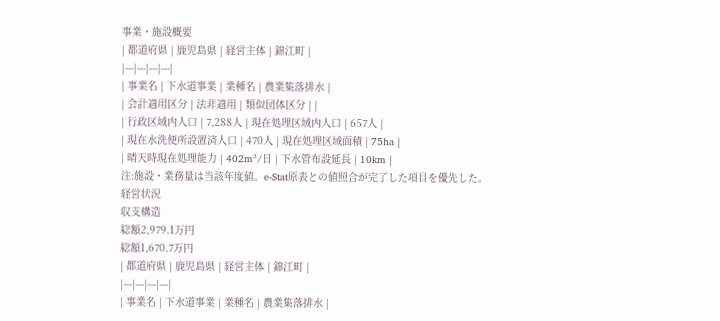事業・施設概要
| 都道府県 | 鹿児島県 | 経営主体 | 錦江町 |
|---|---|---|---|
| 事業名 | 下水道事業 | 業種名 | 農業集落排水 |
| 会計適用区分 | 法非適用 | 類似団体区分 | |
| 行政区域内人口 | 7,288人 | 現在処理区域内人口 | 657人 |
| 現在水洗便所設置済人口 | 470人 | 現在処理区域面積 | 75ha |
| 晴天時現在処理能力 | 402m³/日 | 下水管布設延長 | 10km |
注:施設・業務量は当該年度値。e-Stat原表との値照合が完了した項目を優先した。
経営状況
収支構造
総額2,979.1万円
総額1,670.7万円
| 都道府県 | 鹿児島県 | 経営主体 | 錦江町 |
|---|---|---|---|
| 事業名 | 下水道事業 | 業種名 | 農業集落排水 |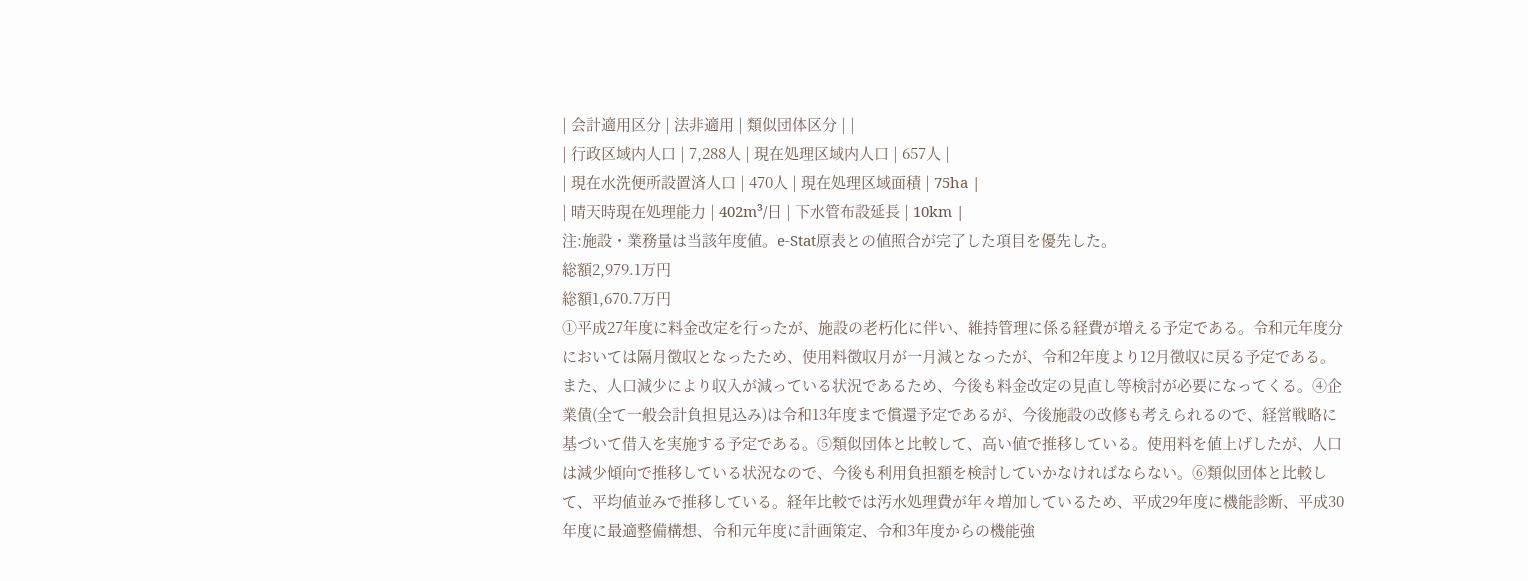| 会計適用区分 | 法非適用 | 類似団体区分 | |
| 行政区域内人口 | 7,288人 | 現在処理区域内人口 | 657人 |
| 現在水洗便所設置済人口 | 470人 | 現在処理区域面積 | 75ha |
| 晴天時現在処理能力 | 402m³/日 | 下水管布設延長 | 10km |
注:施設・業務量は当該年度値。e-Stat原表との値照合が完了した項目を優先した。
総額2,979.1万円
総額1,670.7万円
①平成27年度に料金改定を行ったが、施設の老朽化に伴い、維持管理に係る経費が増える予定である。令和元年度分においては隔月徴収となったため、使用料徴収月が一月減となったが、令和2年度より12月徴収に戻る予定である。また、人口減少により収入が減っている状況であるため、今後も料金改定の見直し等検討が必要になってくる。④企業債(全て一般会計負担見込み)は令和13年度まで償還予定であるが、今後施設の改修も考えられるので、経営戦略に基づいて借入を実施する予定である。⑤類似団体と比較して、高い値で推移している。使用料を値上げしたが、人口は減少傾向で推移している状況なので、今後も利用負担額を検討していかなければならない。⑥類似団体と比較して、平均値並みで推移している。経年比較では汚水処理費が年々増加しているため、平成29年度に機能診断、平成30年度に最適整備構想、令和元年度に計画策定、令和3年度からの機能強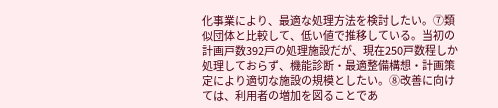化事業により、最適な処理方法を検討したい。⑦類似団体と比較して、低い値で推移している。当初の計画戸数392戸の処理施設だが、現在250戸数程しか処理しておらず、機能診断・最適整備構想・計画策定により適切な施設の規模としたい。⑧改善に向けては、利用者の増加を図ることであ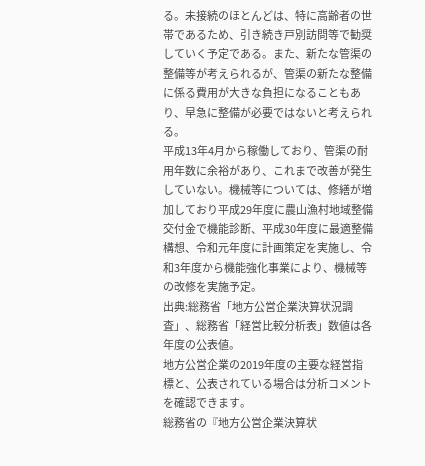る。未接続のほとんどは、特に高齢者の世帯であるため、引き続き戸別訪問等で勧奨していく予定である。また、新たな管渠の整備等が考えられるが、管渠の新たな整備に係る費用が大きな負担になることもあり、早急に整備が必要ではないと考えられる。
平成13年4月から稼働しており、管渠の耐用年数に余裕があり、これまで改善が発生していない。機械等については、修繕が増加しており平成29年度に農山漁村地域整備交付金で機能診断、平成30年度に最適整備構想、令和元年度に計画策定を実施し、令和3年度から機能強化事業により、機械等の改修を実施予定。
出典:総務省「地方公営企業決算状況調査」、総務省「経営比較分析表」数値は各年度の公表値。
地方公営企業の2019年度の主要な経営指標と、公表されている場合は分析コメントを確認できます。
総務省の『地方公営企業決算状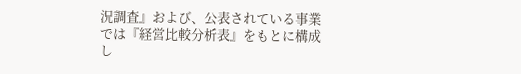況調査』および、公表されている事業では『経営比較分析表』をもとに構成し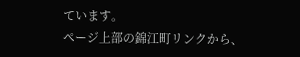ています。
ページ上部の錦江町リンクから、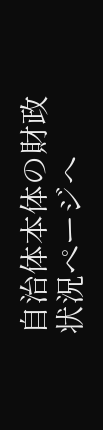自治体本体の財政状況ページへ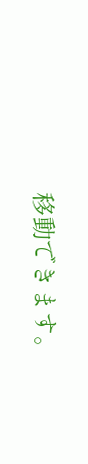移動できます。